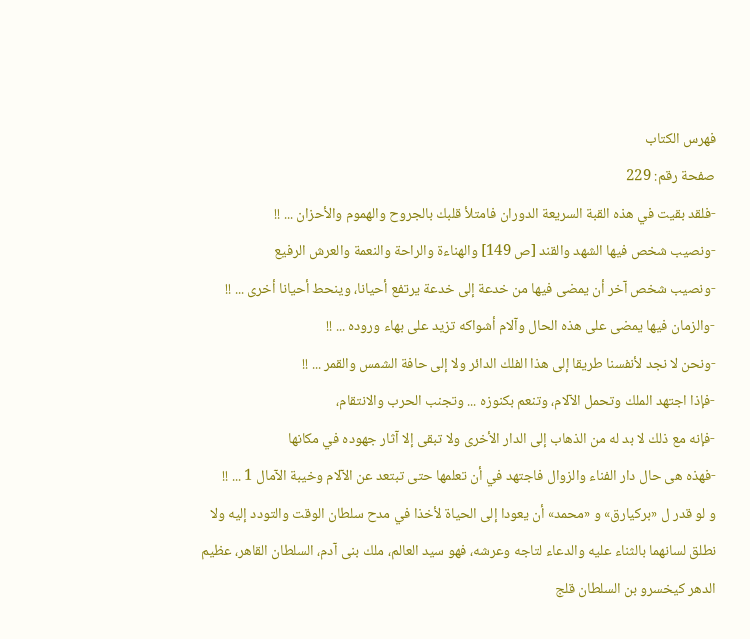فهرس الكتاب
صفحة رقم: 229
-فلقد بقيت في هذه القبة السريعة الدوران فامتلأ قلبك بالجروح والهموم والأحزان ... !!
-ونصيب شخص فيها الشهد والقند [ص 149] والهناءة والراحة والنعمة والعرش الرفيع
-ونصيب شخص آخر أن يمضى فيها من خدعة إلى خدعة يرتفع أحيانا، وينحط أحيانا أخرى ... !!
-والزمان فيها يمضى على هذه الحال وآلام أشواكه تزيد على بهاء وروده ... !!
-ونحن لا نجد لأنفسنا طريقا إلى هذا الفلك الدائر ولا إلى حافة الشمس والقمر ... !!
-فإذا اجتهد الملك وتحمل الآلام، وتنعم بكنوزه ... وتجنب الحرب والانتقام،
-فإنه مع ذلك لا بد له من الذهاب إلى الدار الأخرى ولا تبقى إلا آثار جهوده في مكانها
-فهذه هى حال دار الفناء والزوال فاجتهد في أن تعلمها حتى تبتعد عن الآلام وخيبة الآمال 1 ... !!
و لو قدر ل «بركيارق» و «محمد» أن يعودا إلى الحياة لأخذا في مدح سلطان الوقت والتودد إليه ولا نطلق لسانهما بالثناء عليه والدعاء لتاجه وعرشه، فهو سيد العالم، ملك بنى آدم، السلطان القاهر، عظيم الدهر كيخسرو بن السلطان قلج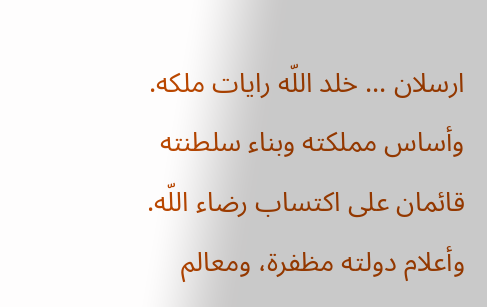ارسلان ... خلد اللّه رايات ملكه. وأساس مملكته وبناء سلطنته قائمان على اكتساب رضاء اللّه. وأعلام دولته مظفرة، ومعالم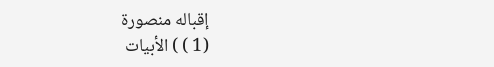إقباله منصورة
(1 ) ) الأبيات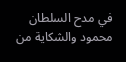في مدح السلطان محمود والشكاية من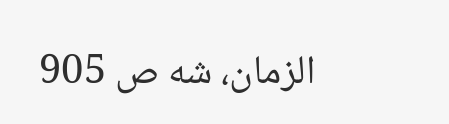الزمان، شه ص 905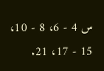س 4 - 6، 8 - 10، 15 - 17، 21.